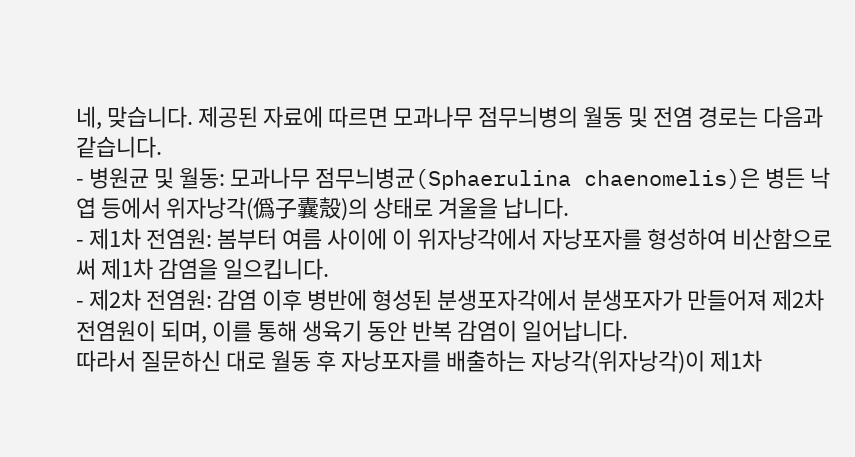네, 맞습니다. 제공된 자료에 따르면 모과나무 점무늬병의 월동 및 전염 경로는 다음과 같습니다.
- 병원균 및 월동: 모과나무 점무늬병균(Sphaerulina chaenomelis)은 병든 낙엽 등에서 위자낭각(僞子囊殼)의 상태로 겨울을 납니다.
- 제1차 전염원: 봄부터 여름 사이에 이 위자낭각에서 자낭포자를 형성하여 비산함으로써 제1차 감염을 일으킵니다.
- 제2차 전염원: 감염 이후 병반에 형성된 분생포자각에서 분생포자가 만들어져 제2차 전염원이 되며, 이를 통해 생육기 동안 반복 감염이 일어납니다.
따라서 질문하신 대로 월동 후 자낭포자를 배출하는 자낭각(위자낭각)이 제1차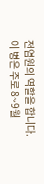전염원의 역할을 합니다. 이 병은 주로 8~9월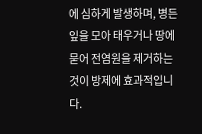에 심하게 발생하며, 병든 잎을 모아 태우거나 땅에 묻어 전염원을 제거하는 것이 방제에 효과적입니다.